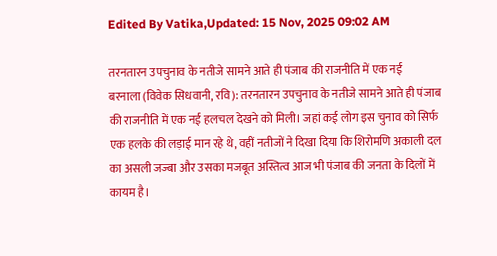Edited By Vatika,Updated: 15 Nov, 2025 09:02 AM

तरनतारन उपचुनाव के नतीजे सामने आते ही पंजाब की राजनीति में एक नई
बरनाला (विवेक सिधवानी, रवि): तरनतारन उपचुनाव के नतीजे सामने आते ही पंजाब की राजनीति में एक नई हलचल देखने को मिली। जहां कई लोग इस चुनाव को सिर्फ एक हलके की लड़ाई मान रहे थे, वहीं नतीजों ने दिखा दिया कि शिरोमणि अकाली दल का असली जज्बा और उसका मजबूत अस्तित्व आज भी पंजाब की जनता के दिलों में कायम है।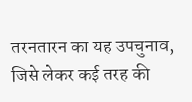तरनतारन का यह उपचुनाव, जिसे लेकर कई तरह की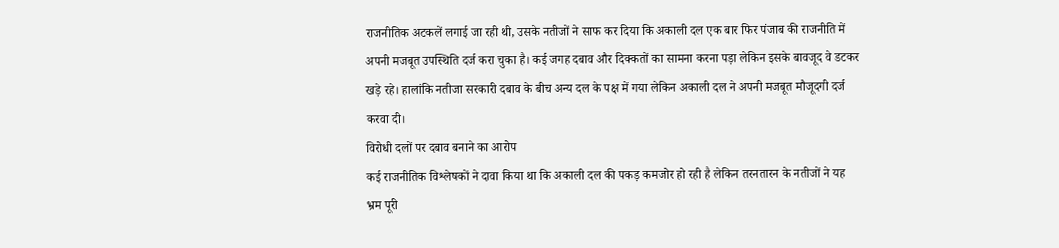राजनीतिक अटकलें लगाई जा रही थी, उसके नतीजों ने साफ कर दिया कि अकाली दल एक बार फिर पंजाब की राजनीति में अपनी मजबूत उपस्थिति दर्ज करा चुका है। कई जगह दबाव और दिक्कतों का सामना करना पड़ा लेकिन इसके बावजूद वे डटकर खड़े रहे। हालांकि नतीजा सरकारी दबाव के बीच अन्य दल के पक्ष में गया लेकिन अकाली दल ने अपनी मजबूत मौजूदगी दर्ज करवा दी।
विरोधी दलों पर दबाव बनाने का आरोप
कई राजनीतिक विश्लेषकों ने दावा किया था कि अकाली दल की पकड़ कमजोर हो रही है लेकिन तरनतारन के नतीजों ने यह भ्रम पूरी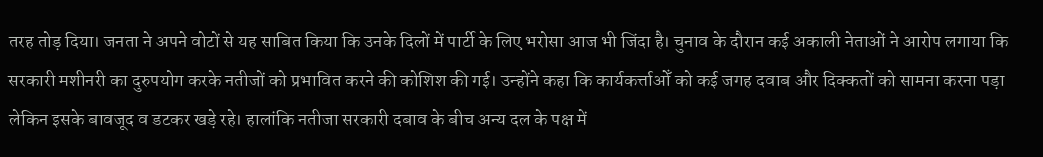तरह तोड़ दिया। जनता ने अपने वोटों से यह साबित किया कि उनके दिलों में पार्टी के लिए भरोसा आज भी जिंदा है। चुनाव के दौरान कई अकाली नेताओं ने आरोप लगाया कि सरकारी मशीनरी का दुरुपयोग करके नतीजों को प्रभावित करने की कोशिश की गई। उन्होंने कहा कि कार्यकर्त्ताओँ को कई जगह दवाब और दिक्कतों को सामना करना पड़ा लेकिन इसके बावजूद व डटकर खड़े रहे। हालांकि नतीजा सरकारी दबाव के बीच अन्य दल के पक्ष में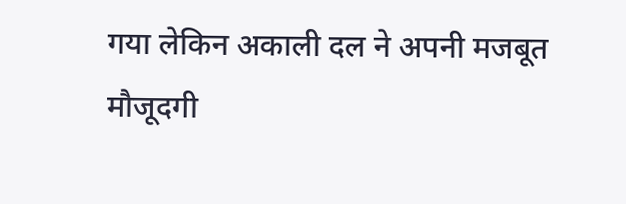गया लेकिन अकाली दल ने अपनी मजबूत मौजूदगी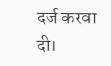दर्ज करवा दी।